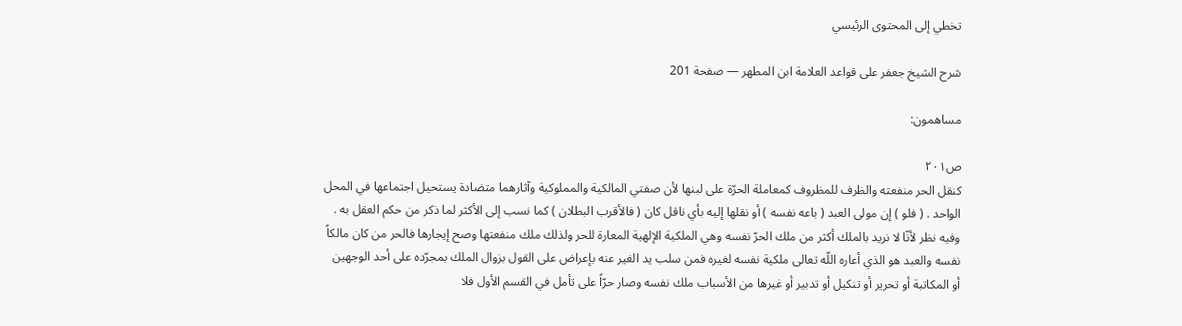تخطي إلى المحتوى الرئيسي

شرح الشيخ جعفر على قواعد العلامة ابن المطهر — صفحة 201

مساهمون:

ص٢٠١
كنقل الحر منفعته والظرف للمظروف كمعاملة الحرّة على لبنها لأن صفتي المالكية والمملوكية وآثارهما متضادة يستحيل اجتماعها في المحل الواحد . ( فلو ) إن مولى العبد ( باعه نفسه ) أو نقلها إليه بأي ناقل كان ( فالأقرب البطلان ) كما نسب إلى الأكثر لما ذكر من حكم العقل به . وفيه نظر لأنّا لا نريد بالملك أكثر من ملك الحرّ نفسه وهي الملكية الإلهية المعارة للحر ولذلك ملك منفعتها وصح إيجارها فالحر من كان مالكاً نفسه والعبد هو الذي أعاره اللّه تعالى ملكية نفسه لغيره فمن سلب يد الغير عنه بإعراض على القول بزوال الملك بمجرّده على أحد الوجهين أو المكاتبة أو تحرير أو تنكيل أو تدبير أو غيرها من الأسباب ملك نفسه وصار حرّاً على تأمل في القسم الأول فلا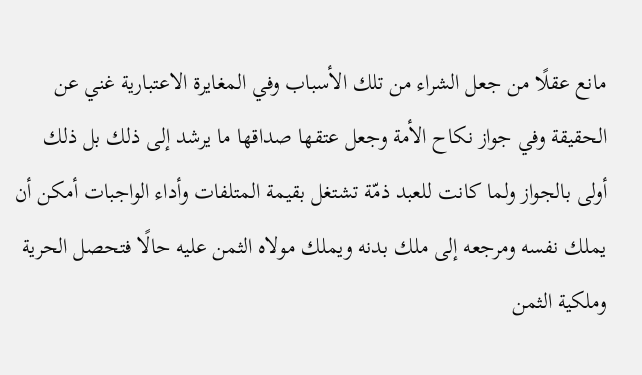مانع عقلًا من جعل الشراء من تلك الأسباب وفي المغايرة الاعتبارية غني عن الحقيقة وفي جواز نكاح الأمة وجعل عتقها صداقها ما يرشد إلى ذلك بل ذلك أولى بالجواز ولما كانت للعبد ذمّة تشتغل بقيمة المتلفات وأداء الواجبات أمكن أن يملك نفسه ومرجعه إلى ملك بدنه ويملك مولاه الثمن عليه حالًا فتحصل الحرية وملكية الثمن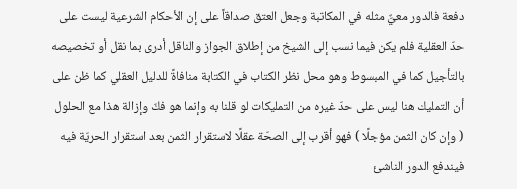دفعة فالدور معيٌّ مثله في المكاتبة وجعل العتق صداقاً على إن الأحكام الشرعية ليست على حدّ العقلية فلم يكن فيما نسب إلى الشيخ من إطلاق الجواز والناقل أدرى بما نقل أو تخصيصه بالتأجيل كما في المبسوط وهو محل نظر الكتاب في الكتابة منافاةً للدليل العقلي كما ظن على أن التمليك هنا ليس على حدّ غيره من التمليكات لو قلنا به وإنما هو فكّ وإزالة هذا مع الحلول ( وإن كان الثمن مؤجلًا ) فهو أقرب إلى الصحّة عقلًا لاستقرار الثمن بعد استقرار الحريّة فيه فيندفع الدور الناشئ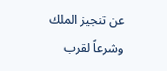عن تنجيز الملك وشرعاً لقرب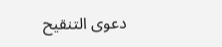دعوى التنقيح